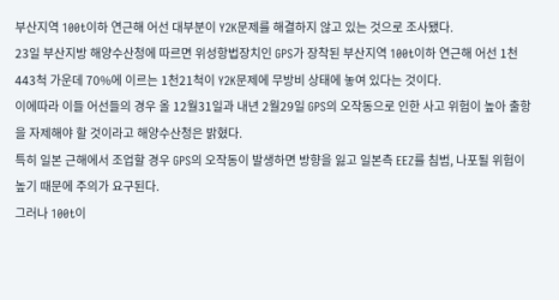부산지역 100t이하 연근해 어선 대부분이 Y2K문제를 해결하지 않고 있는 것으로 조사됐다.
23일 부산지방 해양수산청에 따르면 위성항법장치인 GPS가 장착된 부산지역 100t이하 연근해 어선 1천443척 가운데 70%에 이르는 1천21척이 Y2K문제에 무방비 상태에 놓여 있다는 것이다.
이에따라 이들 어선들의 경우 올 12월31일과 내년 2월29일 GPS의 오작동으로 인한 사고 위험이 높아 출항을 자제해야 할 것이라고 해양수산청은 밝혔다.
특히 일본 근해에서 조업할 경우 GPS의 오작동이 발생하면 방향을 잃고 일본측 EEZ를 침범, 나포될 위험이 높기 때문에 주의가 요구된다.
그러나 100t이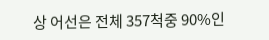상 어선은 전체 357척중 90%인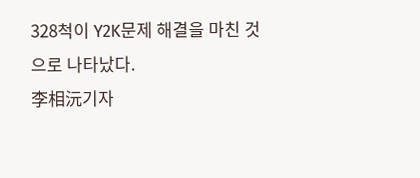328척이 Y2K문제 해결을 마친 것으로 나타났다.
李相沅기자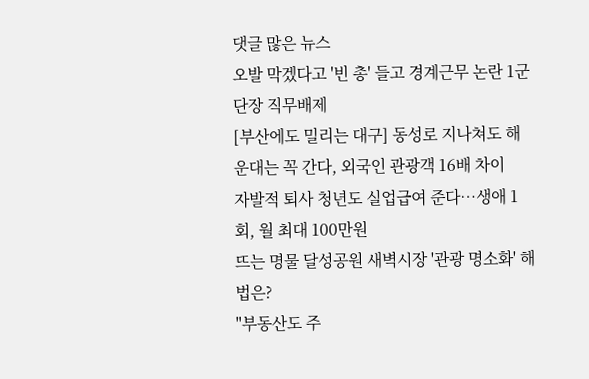댓글 많은 뉴스
오발 막겠다고 '빈 총' 들고 경계근무 논란 1군단장 직무배제
[부산에도 밀리는 대구] 동성로 지나쳐도 해운대는 꼭 간다, 외국인 관광객 16배 차이
자발적 퇴사 청년도 실업급여 준다…생애 1회, 월 최대 100만원
뜨는 명물 달성공원 새벽시장 '관광 명소화' 해법은?
"부동산도 주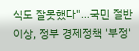식도 잘못했다"…국민 절반 이상, 정부 경제정책 '부정'